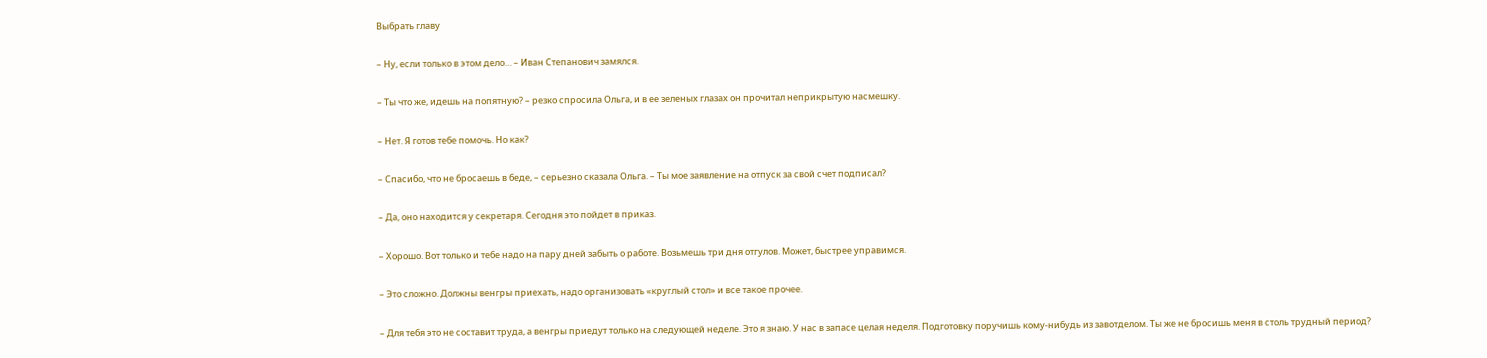Выбрать главу

– Ну, если только в этом дело… – Иван Степанович замялся.

– Ты что же, идешь на попятную? – резко спросила Ольга, и в ее зеленых глазах он прочитал неприкрытую насмешку.

– Нет. Я готов тебе помочь. Но как?

– Спасибо, что не бросаешь в беде, – серьезно сказала Ольга. – Ты мое заявление на отпуск за свой счет подписал?

– Да, оно находится у секретаря. Сегодня это пойдет в приказ.

– Хорошо. Вот только и тебе надо на пару дней забыть о работе. Возьмешь три дня отгулов. Может, быстрее управимся.

– Это сложно. Должны венгры приехать, надо организовать «круглый стол» и все такое прочее.

– Для тебя это не составит труда, а венгры приедут только на следующей неделе. Это я знаю. У нас в запасе целая неделя. Подготовку поручишь кому-нибудь из завотделом. Ты же не бросишь меня в столь трудный период?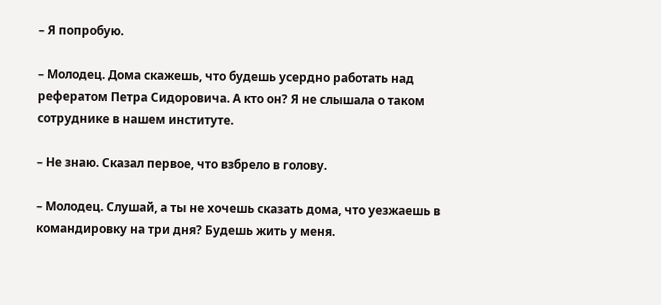– Я попробую.

– Молодец. Дома скажешь, что будешь усердно работать над рефератом Петра Сидоровича. А кто он? Я не слышала о таком сотруднике в нашем институте.

– Не знаю. Сказал первое, что взбрело в голову.

– Молодец. Слушай, а ты не хочешь сказать дома, что уезжаешь в командировку на три дня? Будешь жить у меня.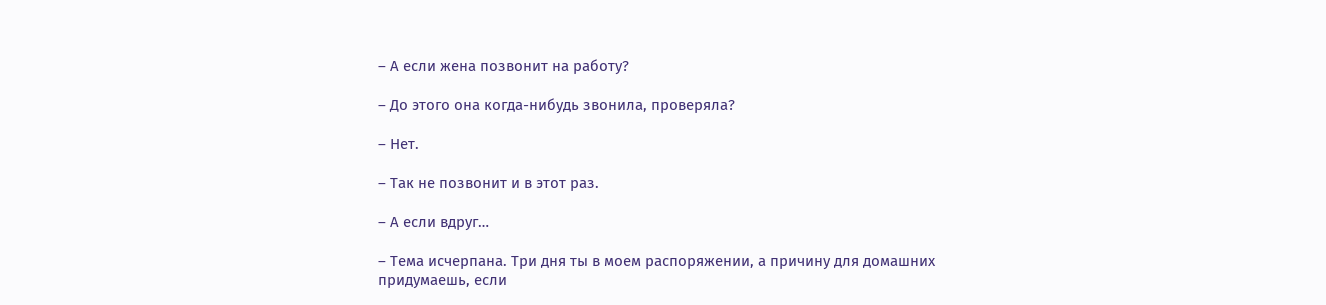– А если жена позвонит на работу?

– До этого она когда-нибудь звонила, проверяла?

– Нет.

– Так не позвонит и в этот раз.

– А если вдруг…

– Тема исчерпана. Три дня ты в моем распоряжении, а причину для домашних придумаешь, если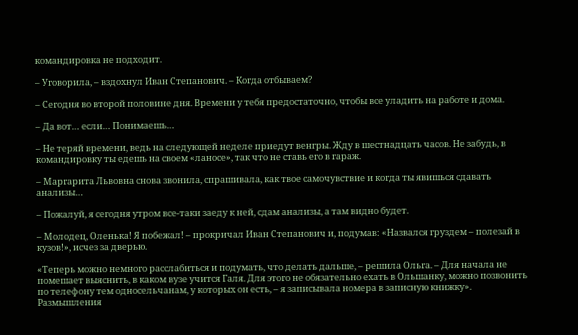командировка не подходит.

– Уговорила, – вздохнул Иван Степанович. – Когда отбываем?

– Сегодня во второй половине дня. Времени у тебя предостаточно, чтобы все уладить на работе и дома.

– Да вот… если… Понимаешь…

– Не теряй времени, ведь на следующей неделе приедут венгры. Жду в шестнадцать часов. Не забудь, в командировку ты едешь на своем «ланосе», так что не ставь его в гараж.

– Маргарита Львовна снова звонила, спрашивала, как твое самочувствие и когда ты явишься сдавать анализы…

– Пожалуй, я сегодня утром все-таки заеду к ней, сдам анализы, а там видно будет.

– Молодец, Оленька! Я побежал! – прокричал Иван Степанович и, подумав: «Назвался груздем – полезай в кузов!», исчез за дверью.

«Теперь можно немного расслабиться и подумать, что делать дальше, – решила Ольга. – Для начала не помешает выяснить, в каком вузе учится Галя. Для этого не обязательно ехать в Ольшанку, можно позвонить по телефону тем односельчанам, у которых он есть, – я записывала номера в записную книжку». Размышления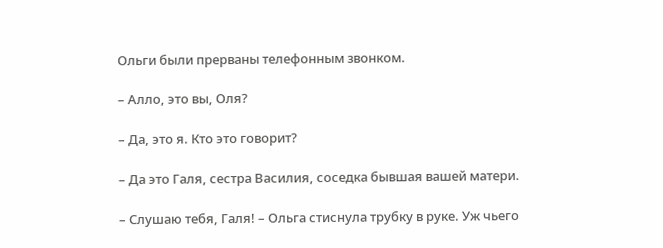Ольги были прерваны телефонным звонком.

– Алло, это вы, Оля?

– Да, это я. Кто это говорит?

– Да это Галя, сестра Василия, соседка бывшая вашей матери.

– Слушаю тебя, Галя! – Ольга стиснула трубку в руке. Уж чьего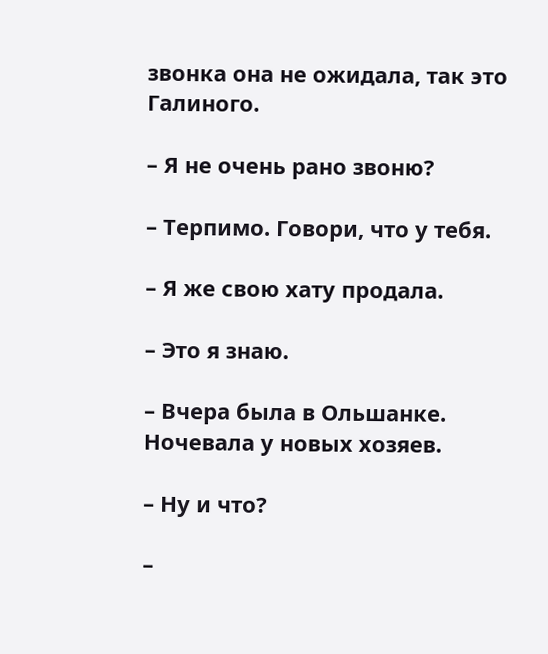звонка она не ожидала, так это Галиного.

– Я не очень рано звоню?

– Терпимо. Говори, что у тебя.

– Я же свою хату продала.

– Это я знаю.

– Вчера была в Ольшанке. Ночевала у новых хозяев.

– Ну и что?

–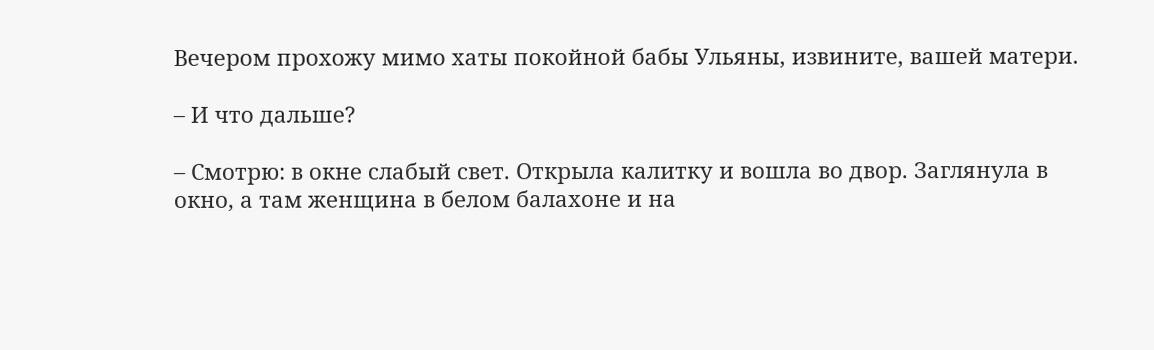Вечером прохожу мимо хаты покойной бабы Ульяны, извините, вашей матери.

– И что дальше?

– Смотрю: в окне слабый свет. Открыла калитку и вошла во двор. Заглянула в окно, а там женщина в белом балахоне и на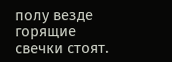полу везде горящие свечки стоят.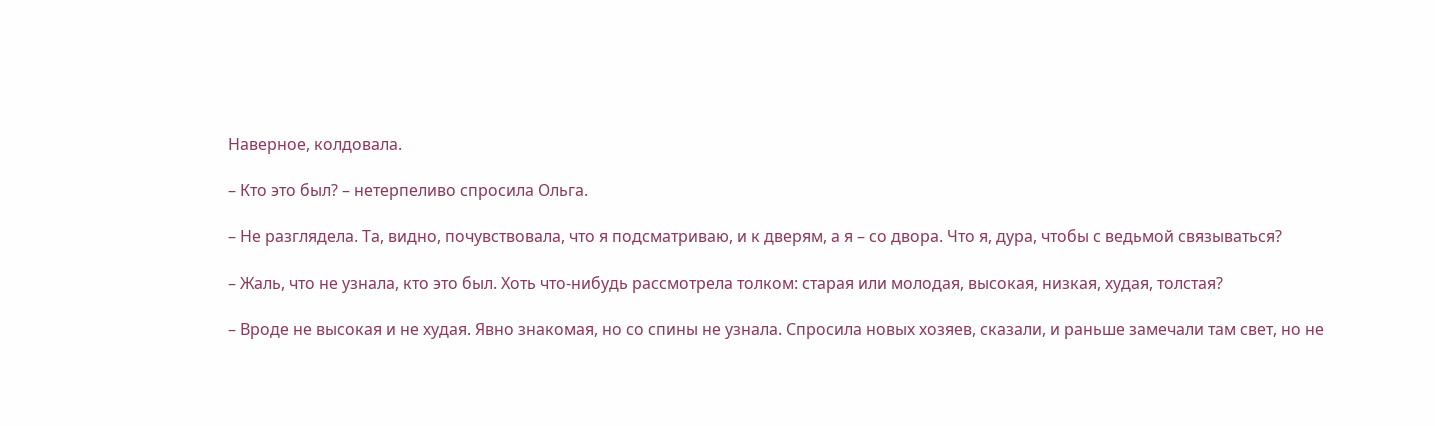Наверное, колдовала.

– Кто это был? – нетерпеливо спросила Ольга.

– Не разглядела. Та, видно, почувствовала, что я подсматриваю, и к дверям, а я – со двора. Что я, дура, чтобы с ведьмой связываться?

– Жаль, что не узнала, кто это был. Хоть что-нибудь рассмотрела толком: старая или молодая, высокая, низкая, худая, толстая?

– Вроде не высокая и не худая. Явно знакомая, но со спины не узнала. Спросила новых хозяев, сказали, и раньше замечали там свет, но не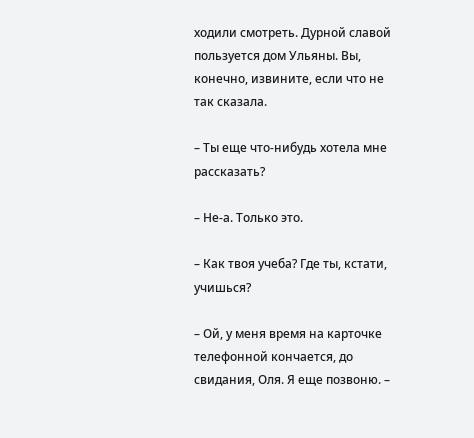ходили смотреть. Дурной славой пользуется дом Ульяны. Вы, конечно, извините, если что не так сказала.

– Ты еще что-нибудь хотела мне рассказать?

– Не-а. Только это.

– Как твоя учеба? Где ты, кстати, учишься?

– Ой, у меня время на карточке телефонной кончается, до свидания, Оля. Я еще позвоню. –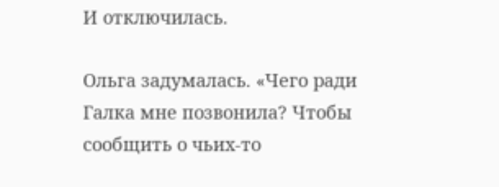И отключилась.

Ольга задумалась. «Чего ради Галка мне позвонила? Чтобы сообщить о чьих-то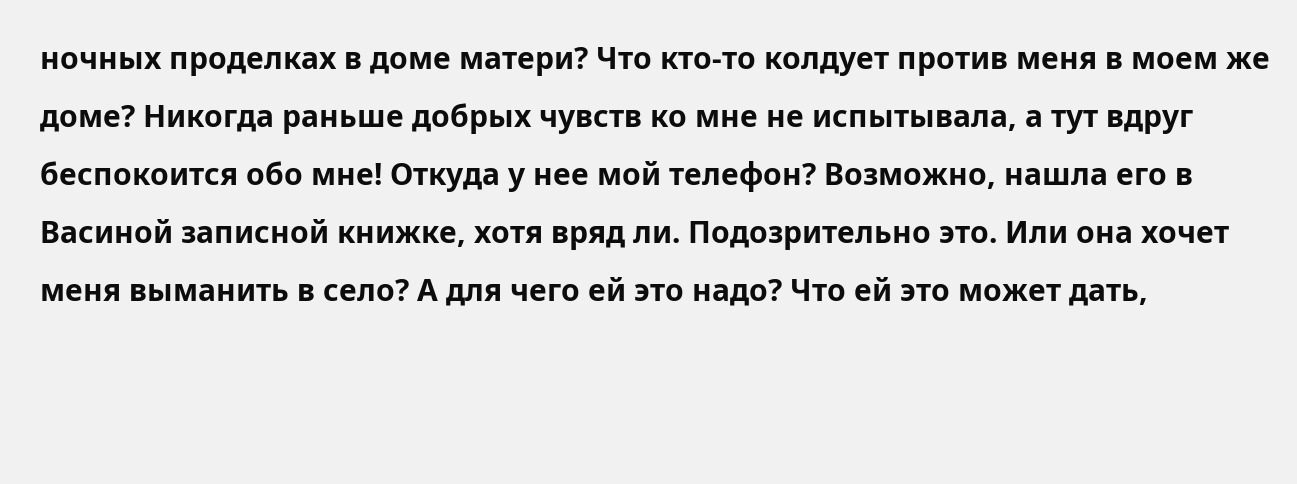ночных проделках в доме матери? Что кто-то колдует против меня в моем же доме? Никогда раньше добрых чувств ко мне не испытывала, а тут вдруг беспокоится обо мне! Откуда у нее мой телефон? Возможно, нашла его в Васиной записной книжке, хотя вряд ли. Подозрительно это. Или она хочет меня выманить в село? А для чего ей это надо? Что ей это может дать,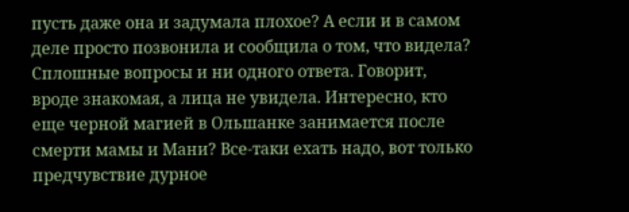пусть даже она и задумала плохое? А если и в самом деле просто позвонила и сообщила о том, что видела? Сплошные вопросы и ни одного ответа. Говорит, вроде знакомая, а лица не увидела. Интересно, кто еще черной магией в Ольшанке занимается после смерти мамы и Мани? Все-таки ехать надо, вот только предчувствие дурное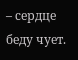– сердце беду чует.